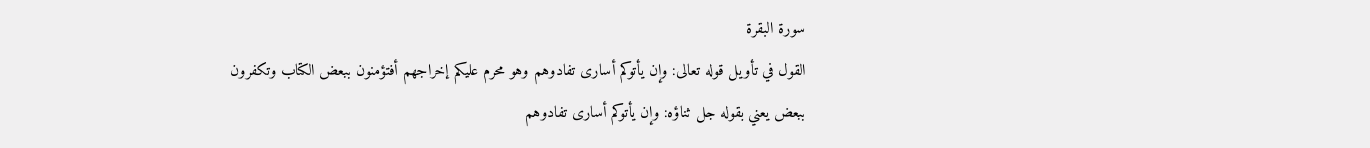سورة البقرة
القول في تأويل قوله تعالى: وإن يأتوكم أسارى تفادوهم وهو محرم عليكم إخراجهم أفتؤمنون ببعض الكتاب وتكفرون ببعض يعني بقوله جل ثناؤه: وإن يأتوكم أسارى تفادوهم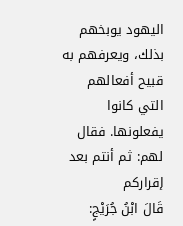اليهود يوبخهم بذلك، ويعرفهم به قبيح أفعالهم التي كانوا يفعلونها. فقال لهم: ثم أنتم بعد إقراركم
قَالَ ابْنُ جُرَيْجٍ: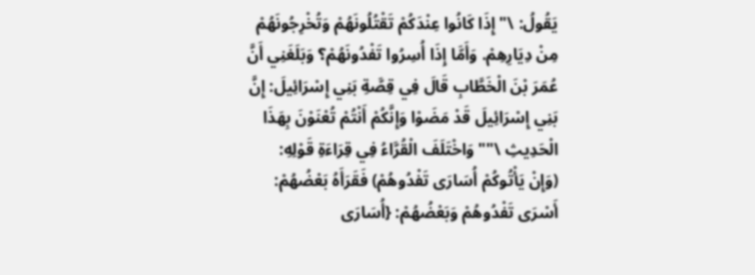يَقُولُ: \" إِذَا كَانُوا عِنْدَكُمْ تَقْتُلُونَهُمْ وَتُخْرِجُونَهُمْ مِنْ دِيَارِهِمْ. وَأَمَّا إِذَا أُسِرُوا تَفْدُونَهُمْ؟ وَبَلَغَنِي أَنَّ عُمَرَ بْنَ الْخَطَّابِ قَالَ فِي قِصَّةِ بَنِي إِسْرَائِيلَ: إِنَّ بَنِي إِسْرَائِيلَ قَدْ مَضَوْا وَإِنَّكُمْ أَنْتُمْ تُعْنَوْنَ بِهَذَا الْحَدِيثِ \"" وَاخْتَلَفَ الْقُرَّاءُ فِي قِرَاءَةِ قَوْلِهِ: (وَإِنْ يَأْتُوكُمْ أُسَارَى تَفْدُوهُمْ) فَقَرَأَهُ بَعْضُهُمْ: أَسْرَى تَفْدُوهُمْ وَبَعْضُهُمْ: {أُسَارَى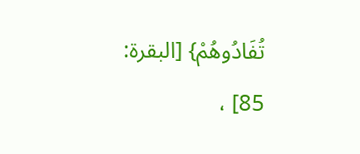تُفَادُوهُمْ} [البقرة: 85] ،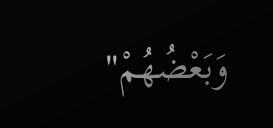وَبَعْضُهُمْ"